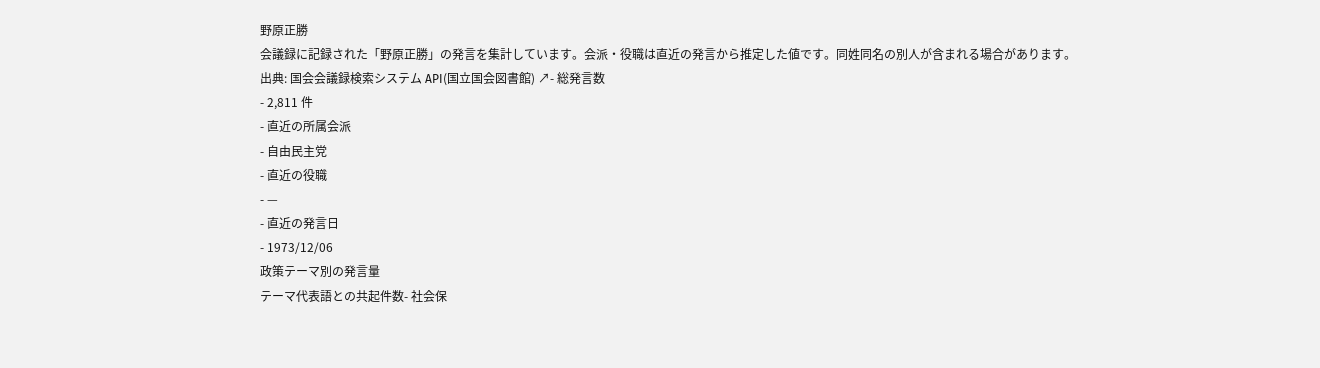野原正勝
会議録に記録された「野原正勝」の発言を集計しています。会派・役職は直近の発言から推定した値です。同姓同名の別人が含まれる場合があります。
出典: 国会会議録検索システム API(国立国会図書館) ↗- 総発言数
- 2,811 件
- 直近の所属会派
- 自由民主党
- 直近の役職
- —
- 直近の発言日
- 1973/12/06
政策テーマ別の発言量
テーマ代表語との共起件数- 社会保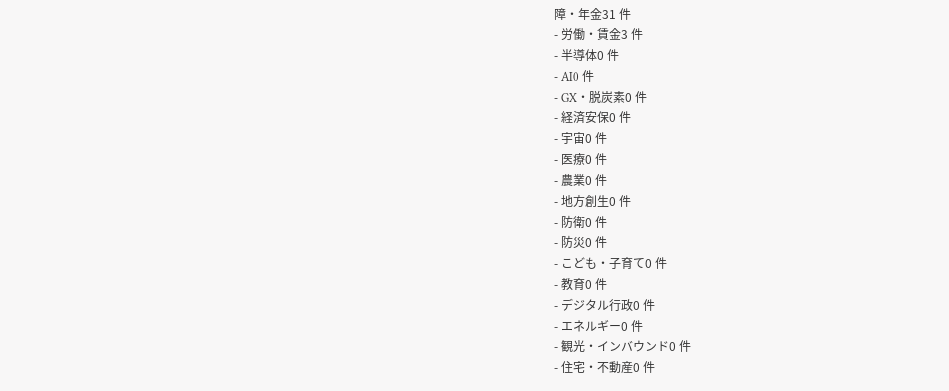障・年金31 件
- 労働・賃金3 件
- 半導体0 件
- AI0 件
- GX・脱炭素0 件
- 経済安保0 件
- 宇宙0 件
- 医療0 件
- 農業0 件
- 地方創生0 件
- 防衛0 件
- 防災0 件
- こども・子育て0 件
- 教育0 件
- デジタル行政0 件
- エネルギー0 件
- 観光・インバウンド0 件
- 住宅・不動産0 件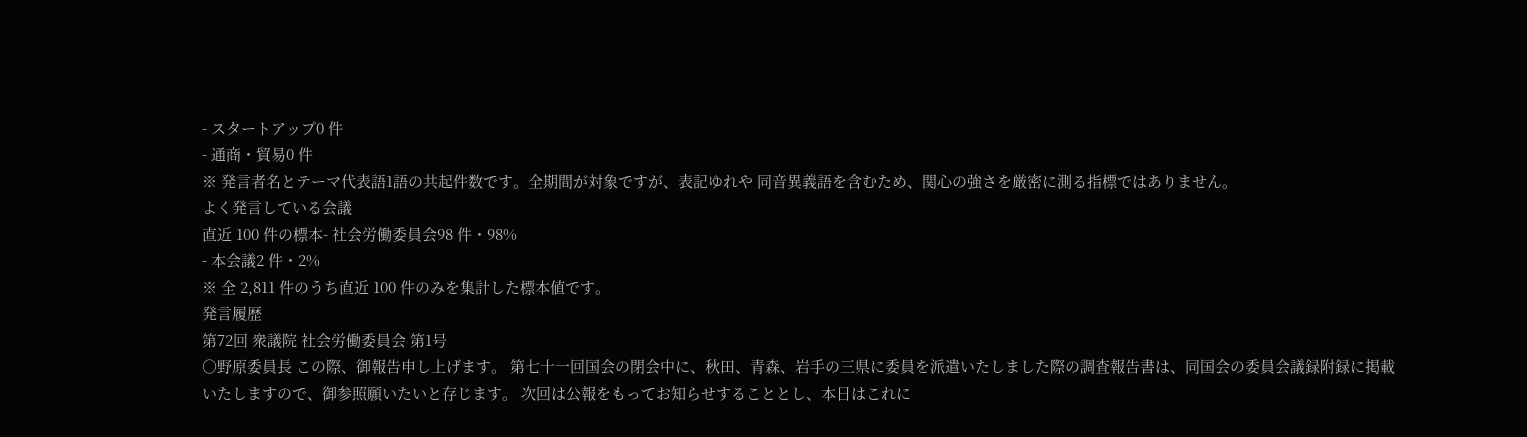- スタートアップ0 件
- 通商・貿易0 件
※ 発言者名とテーマ代表語1語の共起件数です。全期間が対象ですが、表記ゆれや 同音異義語を含むため、関心の強さを厳密に測る指標ではありません。
よく発言している会議
直近 100 件の標本- 社会労働委員会98 件・98%
- 本会議2 件・2%
※ 全 2,811 件のうち直近 100 件のみを集計した標本値です。
発言履歴
第72回 衆議院 社会労働委員会 第1号
○野原委員長 この際、御報告申し上げます。 第七十一回国会の閉会中に、秋田、青森、岩手の三県に委員を派遣いたしました際の調査報告書は、同国会の委員会議録附録に掲載いたしますので、御参照願いたいと存じます。 次回は公報をもってお知らせすることとし、本日はこれに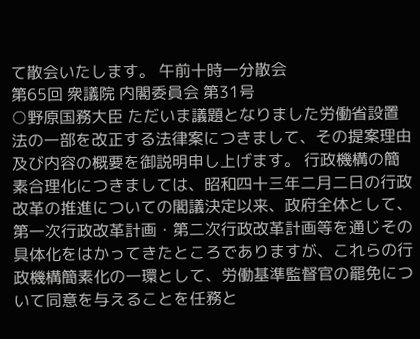て散会いたします。 午前十時一分散会
第65回 衆議院 内閣委員会 第31号
○野原国務大臣 ただいま議題となりました労働省設置法の一部を改正する法律案につきまして、その提案理由及び内容の概要を御説明申し上げます。 行政機構の簡素合理化につきましては、昭和四十三年二月二日の行政改革の推進についての閣議決定以来、政府全体として、第一次行政改革計画・第二次行政改革計画等を通じその具体化をはかってきたところでありますが、これらの行政機構簡素化の一環として、労働基準監督官の罷免について同意を与えることを任務と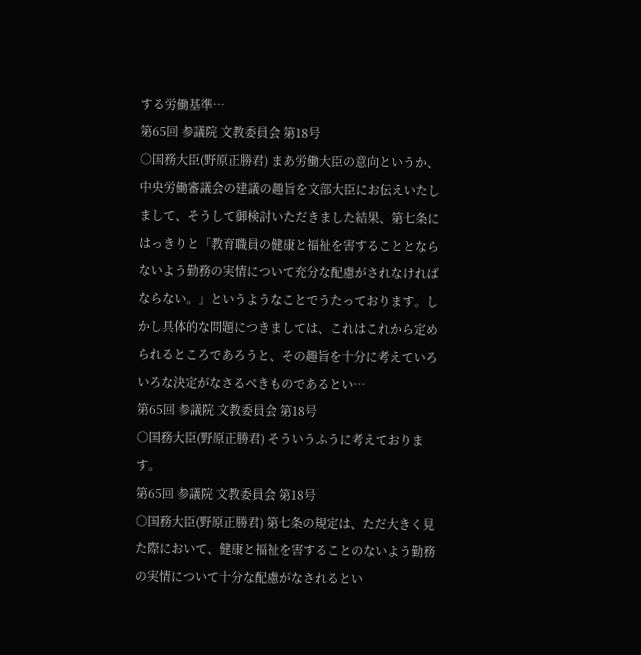する労働基準…
第65回 参議院 文教委員会 第18号
○国務大臣(野原正勝君) まあ労働大臣の意向というか、中央労働審議会の建議の趣旨を文部大臣にお伝えいたしまして、そうして御検討いただきました結果、第七条にはっきりと「教育職員の健康と福祉を害することとならないよう勤務の実情について充分な配慮がされなければならない。」というようなことでうたっております。しかし具体的な問題につきましては、これはこれから定められるところであろうと、その趣旨を十分に考えていろいろな決定がなさるべきものであるとい…
第65回 参議院 文教委員会 第18号
○国務大臣(野原正勝君) そういうふうに考えております。
第65回 参議院 文教委員会 第18号
○国務大臣(野原正勝君) 第七条の規定は、ただ大きく見た際において、健康と福祉を害することのないよう勤務の実情について十分な配慮がなされるとい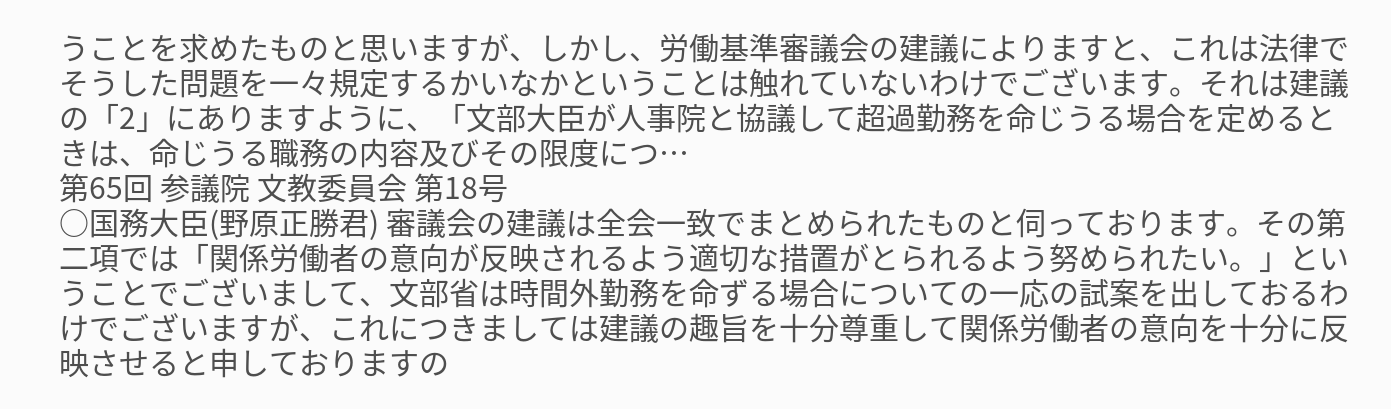うことを求めたものと思いますが、しかし、労働基準審議会の建議によりますと、これは法律でそうした問題を一々規定するかいなかということは触れていないわけでございます。それは建議の「2」にありますように、「文部大臣が人事院と協議して超過勤務を命じうる場合を定めるときは、命じうる職務の内容及びその限度につ…
第65回 参議院 文教委員会 第18号
○国務大臣(野原正勝君) 審議会の建議は全会一致でまとめられたものと伺っております。その第二項では「関係労働者の意向が反映されるよう適切な措置がとられるよう努められたい。」ということでございまして、文部省は時間外勤務を命ずる場合についての一応の試案を出しておるわけでございますが、これにつきましては建議の趣旨を十分尊重して関係労働者の意向を十分に反映させると申しておりますの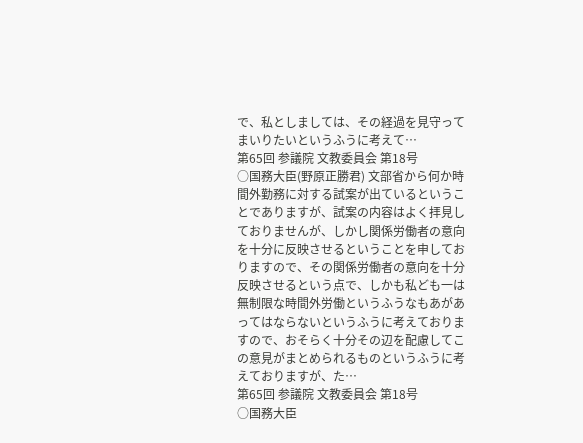で、私としましては、その経過を見守ってまいりたいというふうに考えて…
第65回 参議院 文教委員会 第18号
○国務大臣(野原正勝君) 文部省から何か時間外勤務に対する試案が出ているということでありますが、試案の内容はよく拝見しておりませんが、しかし関係労働者の意向を十分に反映させるということを申しておりますので、その関係労働者の意向を十分反映させるという点で、しかも私ども一は無制限な時間外労働というふうなもあがあってはならないというふうに考えておりますので、おそらく十分その辺を配慮してこの意見がまとめられるものというふうに考えておりますが、た…
第65回 参議院 文教委員会 第18号
○国務大臣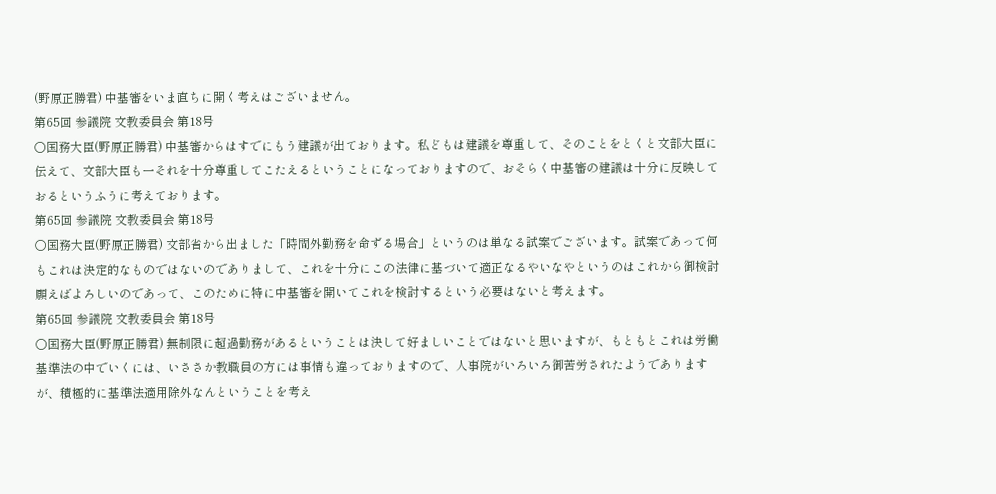(野原正勝君) 中基審をいま直ちに開く考えはございません。
第65回 参議院 文教委員会 第18号
○国務大臣(野原正勝君) 中基審からはすでにもう建議が出ております。私どもは建議を尊重して、そのことをとくと文部大臣に伝えて、文部大臣も一それを十分尊重してこたえるということになっておりますので、おそらく中基審の建議は十分に反映しておるというふうに考えております。
第65回 参議院 文教委員会 第18号
○国務大臣(野原正勝君) 文部省から出ました「時間外勤務を命ずる場合」というのは単なる試案でございます。試案であって何もこれは決定的なものではないのでありまして、これを十分にこの法律に基づいて適正なるやいなやというのはこれから御検討願えばよろしいのであって、このために特に中基審を開いてこれを検討するという必要はないと考えます。
第65回 参議院 文教委員会 第18号
○国務大臣(野原正勝君) 無制限に超過勤務があるということは決して好ましいことではないと思いますが、もともとこれは労働基準法の中でいくには、いささか教職員の方には事情も違っておりますので、人事院がいろいろ御苦労されたようでありますが、積極的に基準法適用除外なんということを考え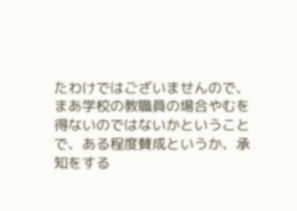たわけではございませんので、まあ学校の教職員の場合やむを得ないのではないかということで、ある程度賛成というか、承知をする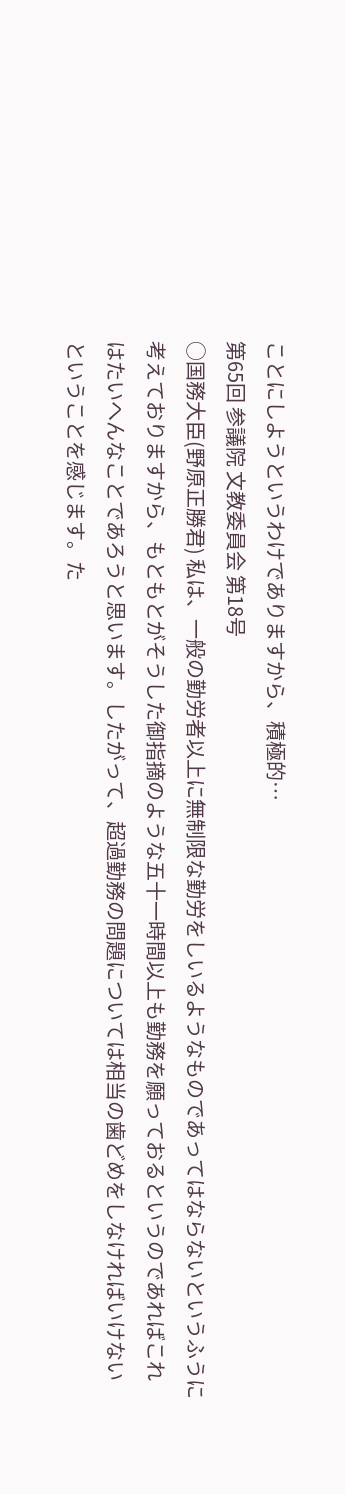ことにしようというわけでありますから、積極的…
第65回 参議院 文教委員会 第18号
○国務大臣(野原正勝君) 私は、一般の勤労者以上に無制限な勤労をしいるようなものであってはならないというふうに考えておりますから、もともとがそうした御指摘のような五十一時間以上も勤務を願っておるというのであればこれはたいへんなことであろうと思います。したがって、超過勤務の問題については相当の歯どめをしなければいけないということを感じます。た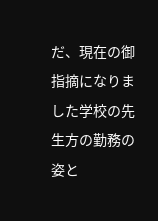だ、現在の御指摘になりました学校の先生方の勤務の姿と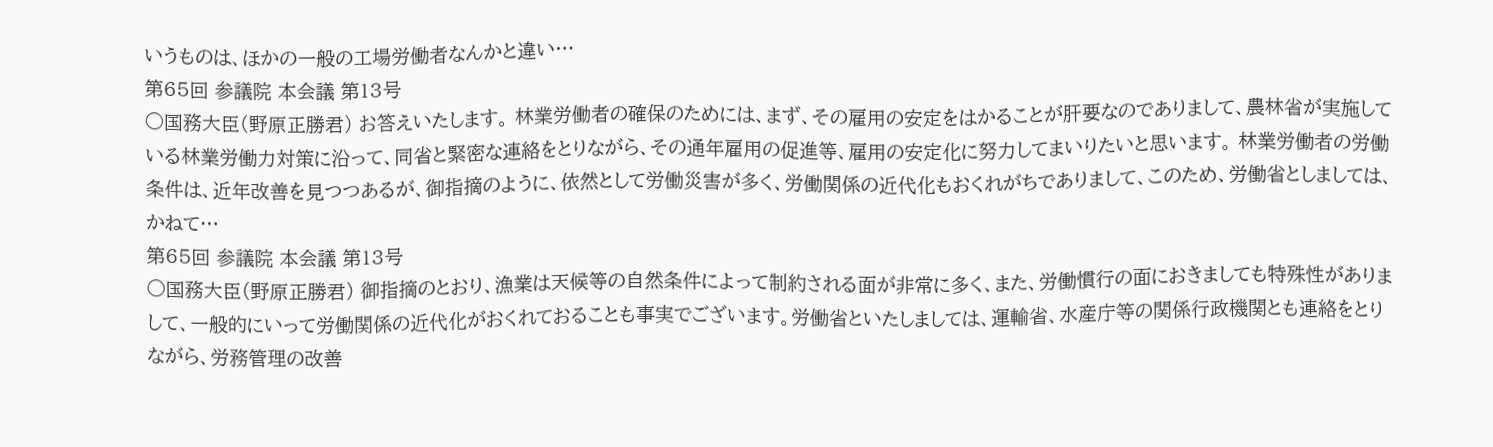いうものは、ほかの一般の工場労働者なんかと違い…
第65回 参議院 本会議 第13号
○国務大臣(野原正勝君) お答えいたします。 林業労働者の確保のためには、まず、その雇用の安定をはかることが肝要なのでありまして、農林省が実施している林業労働力対策に沿って、同省と緊密な連絡をとりながら、その通年雇用の促進等、雇用の安定化に努力してまいりたいと思います。 林業労働者の労働条件は、近年改善を見つつあるが、御指摘のように、依然として労働災害が多く、労働関係の近代化もおくれがちでありまして、このため、労働省としましては、かねて…
第65回 参議院 本会議 第13号
○国務大臣(野原正勝君) 御指摘のとおり、漁業は天候等の自然条件によって制約される面が非常に多く、また、労働慣行の面におきましても特殊性がありまして、一般的にいって労働関係の近代化がおくれておることも事実でございます。労働省といたしましては、運輸省、水産庁等の関係行政機関とも連絡をとりながら、労務管理の改善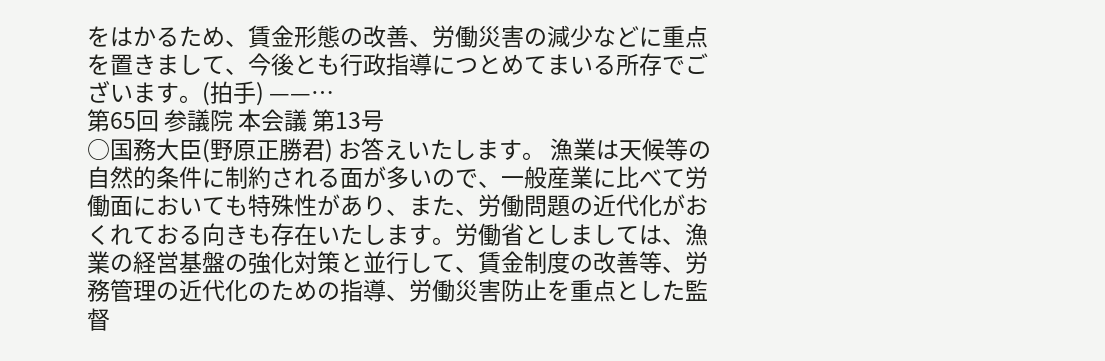をはかるため、賃金形態の改善、労働災害の減少などに重点を置きまして、今後とも行政指導につとめてまいる所存でございます。(拍手) ——…
第65回 参議院 本会議 第13号
○国務大臣(野原正勝君) お答えいたします。 漁業は天候等の自然的条件に制約される面が多いので、一般産業に比べて労働面においても特殊性があり、また、労働問題の近代化がおくれておる向きも存在いたします。労働省としましては、漁業の経営基盤の強化対策と並行して、賃金制度の改善等、労務管理の近代化のための指導、労働災害防止を重点とした監督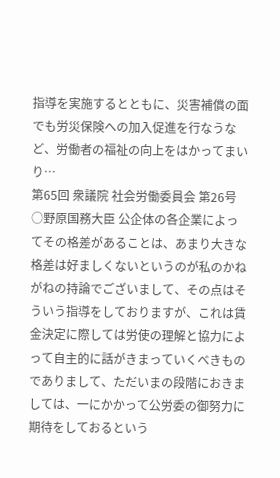指導を実施するとともに、災害補償の面でも労災保険への加入促進を行なうなど、労働者の福祉の向上をはかってまいり…
第65回 衆議院 社会労働委員会 第26号
○野原国務大臣 公企体の各企業によってその格差があることは、あまり大きな格差は好ましくないというのが私のかねがねの持論でございまして、その点はそういう指導をしておりますが、これは賃金決定に際しては労使の理解と協力によって自主的に話がきまっていくべきものでありまして、ただいまの段階におきましては、一にかかって公労委の御努力に期待をしておるという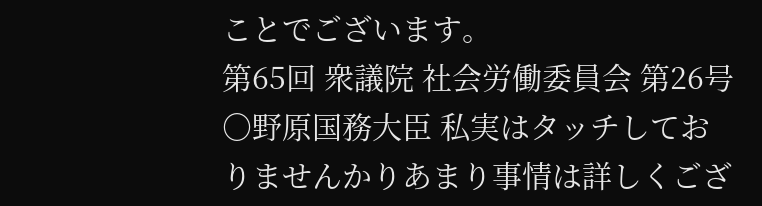ことでございます。
第65回 衆議院 社会労働委員会 第26号
○野原国務大臣 私実はタッチしておりませんかりあまり事情は詳しくござ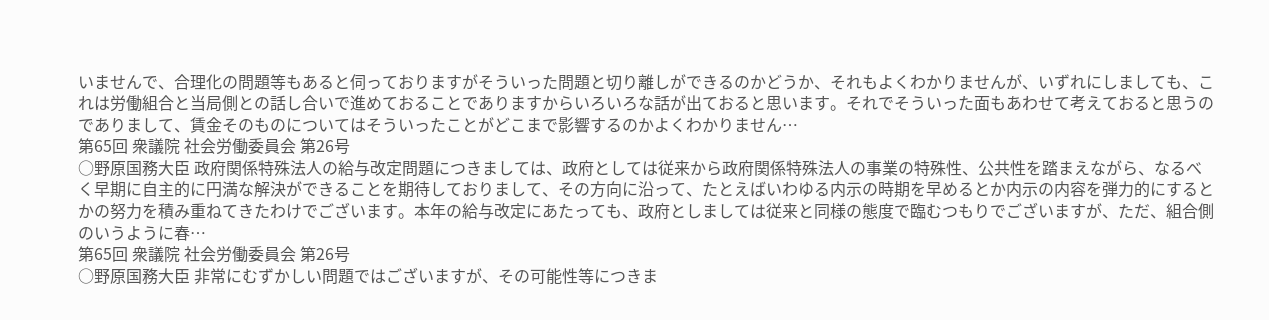いませんで、合理化の問題等もあると伺っておりますがそういった問題と切り離しができるのかどうか、それもよくわかりませんが、いずれにしましても、これは労働組合と当局側との話し合いで進めておることでありますからいろいろな話が出ておると思います。それでそういった面もあわせて考えておると思うのでありまして、賃金そのものについてはそういったことがどこまで影響するのかよくわかりません…
第65回 衆議院 社会労働委員会 第26号
○野原国務大臣 政府関係特殊法人の給与改定問題につきましては、政府としては従来から政府関係特殊法人の事業の特殊性、公共性を踏まえながら、なるべく早期に自主的に円満な解決ができることを期待しておりまして、その方向に沿って、たとえばいわゆる内示の時期を早めるとか内示の内容を弾力的にするとかの努力を積み重ねてきたわけでございます。本年の給与改定にあたっても、政府としましては従来と同様の態度で臨むつもりでございますが、ただ、組合側のいうように春…
第65回 衆議院 社会労働委員会 第26号
○野原国務大臣 非常にむずかしい問題ではございますが、その可能性等につきま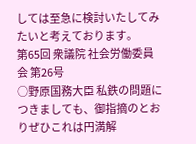しては至急に検討いたしてみたいと考えております。
第65回 衆議院 社会労働委員会 第26号
○野原国務大臣 私鉄の問題につきましても、御指摘のとおりぜひこれは円満解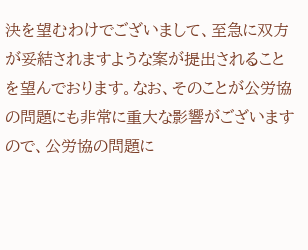決を望むわけでございまして、至急に双方が妥結されますような案が提出されることを望んでおります。なお、そのことが公労協の問題にも非常に重大な影響がございますので、公労協の問題に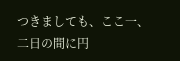つきましても、ここ一、二日の間に円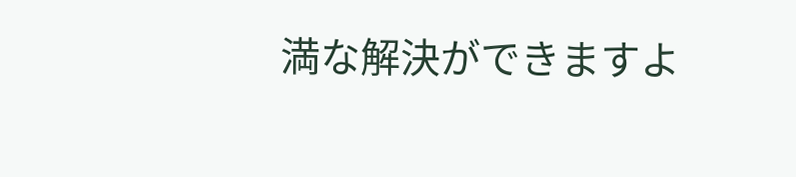満な解決ができますよ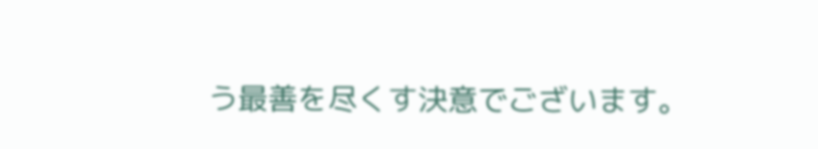う最善を尽くす決意でございます。